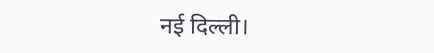नई दिल्ली।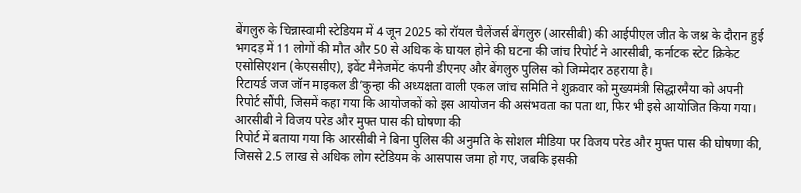बेंगलुरु के चिन्नास्वामी स्टेडियम में 4 जून 2025 को रॉयल चैलेंजर्स बेंगलुरु (आरसीबी) की आईपीएल जीत के जश्न के दौरान हुई भगदड़ में 11 लोगों की मौत और 50 से अधिक के घायल होने की घटना की जांच रिपोर्ट ने आरसीबी, कर्नाटक स्टेट क्रिकेट एसोसिएशन (केएससीए), इवेंट मैनेजमेंट कंपनी डीएनए और बेंगलुरु पुलिस को जिम्मेदार ठहराया है।
रिटायर्ड जज जॉन माइकल डी’कुन्हा की अध्यक्षता वाली एकल जांच समिति ने शुक्रवार को मुख्यमंत्री सिद्धारमैया को अपनी रिपोर्ट सौंपी, जिसमें कहा गया कि आयोजकों को इस आयोजन की असंभवता का पता था, फिर भी इसे आयोजित किया गया।
आरसीबी ने विजय परेड और मुफ्त पास की घोषणा की
रिपोर्ट में बताया गया कि आरसीबी ने बिना पुलिस की अनुमति के सोशल मीडिया पर विजय परेड और मुफ्त पास की घोषणा की, जिससे 2.5 लाख से अधिक लोग स्टेडियम के आसपास जमा हो गए, जबकि इसकी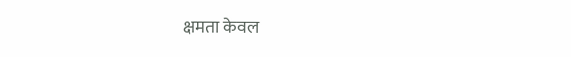क्षमता केवल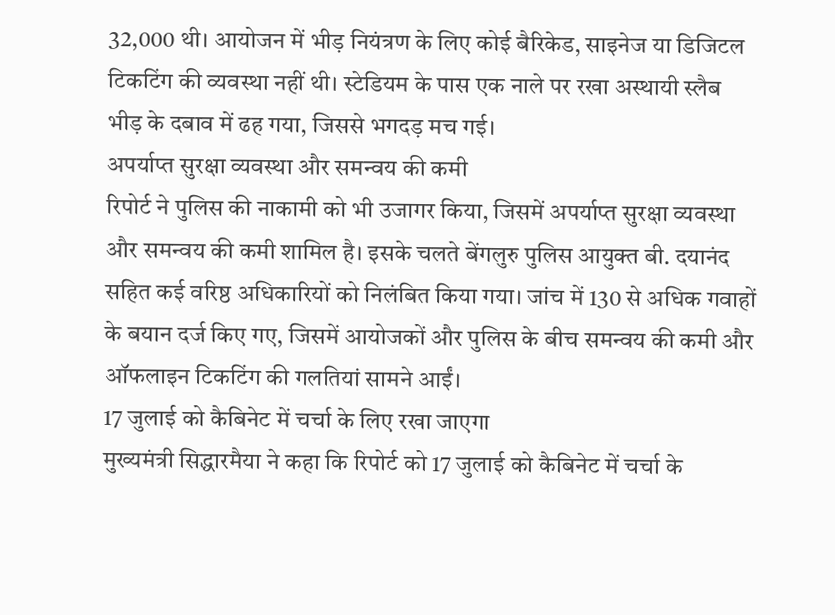32,000 थी। आयोजन में भीड़ नियंत्रण के लिए कोई बैरिकेड, साइनेज या डिजिटल टिकटिंग की व्यवस्था नहीं थी। स्टेडियम के पास एक नाले पर रखा अस्थायी स्लैब भीड़ के दबाव में ढह गया, जिससे भगदड़ मच गई।
अपर्याप्त सुरक्षा व्यवस्था और समन्वय की कमी
रिपोर्ट ने पुलिस की नाकामी को भी उजागर किया, जिसमें अपर्याप्त सुरक्षा व्यवस्था और समन्वय की कमी शामिल है। इसके चलते बेंगलुरु पुलिस आयुक्त बी. दयानंद सहित कई वरिष्ठ अधिकारियों को निलंबित किया गया। जांच में 130 से अधिक गवाहों के बयान दर्ज किए गए, जिसमें आयोजकों और पुलिस के बीच समन्वय की कमी और ऑफलाइन टिकटिंग की गलतियां सामने आईं।
17 जुलाई को कैबिनेट में चर्चा के लिए रखा जाएगा
मुख्यमंत्री सिद्धारमैया ने कहा कि रिपोर्ट को 17 जुलाई को कैबिनेट में चर्चा के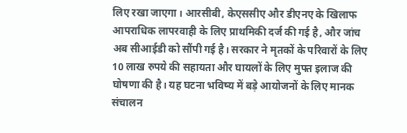लिए रखा जाएगा। आरसीबी, केएससीए और डीएनए के खिलाफ आपराधिक लापरवाही के लिए प्राथमिकी दर्ज की गई है, और जांच अब सीआईडी को सौंपी गई है। सरकार ने मृतकों के परिवारों के लिए 10 लाख रुपये की सहायता और घायलों के लिए मुफ्त इलाज की घोषणा की है। यह घटना भविष्य में बड़े आयोजनों के लिए मानक संचालन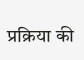प्रक्रिया की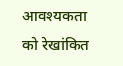आवश्यकता को रेखांकित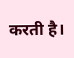करती है।